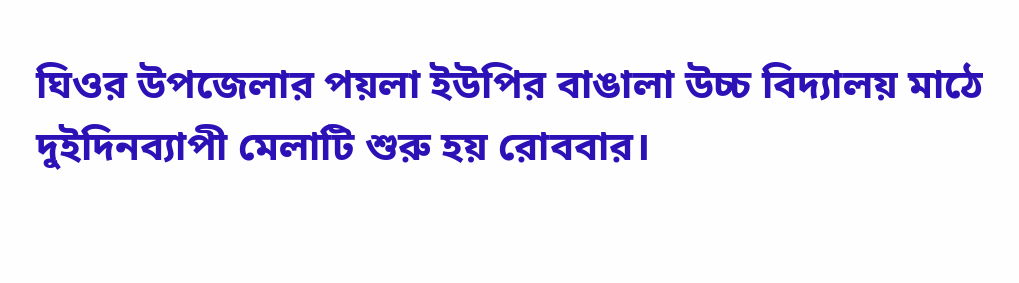ঘিওর উপজেলার পয়লা ইউপির বাঙালা উচ্চ বিদ্যালয় মাঠে দুইদিনব্যাপী মেলাটি শুরু হয় রোববার।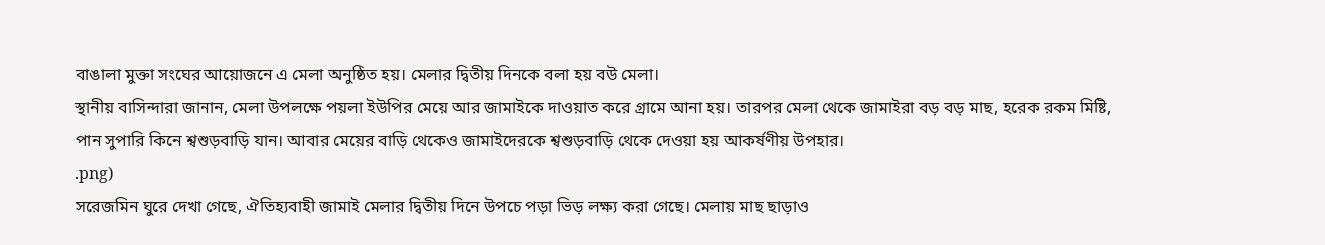বাঙালা মুক্তা সংঘের আয়োজনে এ মেলা অনুষ্ঠিত হয়। মেলার দ্বিতীয় দিনকে বলা হয় বউ মেলা।
স্থানীয় বাসিন্দারা জানান, মেলা উপলক্ষে পয়লা ইউপির মেয়ে আর জামাইকে দাওয়াত করে গ্রামে আনা হয়। তারপর মেলা থেকে জামাইরা বড় বড় মাছ, হরেক রকম মিষ্টি, পান সুপারি কিনে শ্বশুড়বাড়ি যান। আবার মেয়ের বাড়ি থেকেও জামাইদেরকে শ্বশুড়বাড়ি থেকে দেওয়া হয় আকর্ষণীয় উপহার।
.png)
সরেজমিন ঘুরে দেখা গেছে, ঐতিহ্যবাহী জামাই মেলার দ্বিতীয় দিনে উপচে পড়া ভিড় লক্ষ্য করা গেছে। মেলায় মাছ ছাড়াও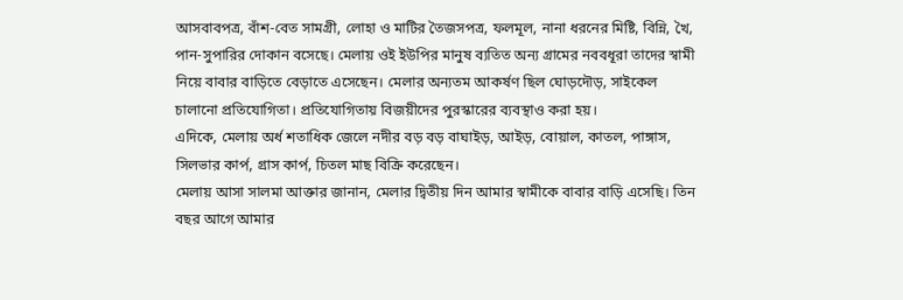আসবাবপত্র, বাঁশ-বেত সামগ্রী, লোহা ও মাটির তৈজসপত্র, ফলমূল, নানা ধরনের মিষ্টি, বিন্নি, খৈ, পান-সুপারির দোকান বসেছে। মেলায় ওই ইউপির মানুষ ব্যতিত অন্য গ্রামের নববধূরা তাদের স্বামী নিয়ে বাবার বাড়িতে বেড়াতে এসেছেন। মেলার অন্যতম আকর্ষণ ছিল ঘোড়দৌড়, সাইকেল চালানো প্রতিযোগিতা। প্রতিযোগিতায় বিজয়ীদের পুরস্কারের ব্যবস্থাও করা হয়।
এদিকে, মেলায় অর্ধ শতাধিক জেলে নদীর বড় বড় বাঘাইড়, আইড়, বোয়াল, কাতল, পাঙ্গাস, সিলভার কার্প, গ্রাস কার্প, চিতল মাছ বিক্রি করেছেন।
মেলায় আসা সালমা আক্তার জানান, মেলার দ্বিতীয় দিন আমার স্বামীকে বাবার বাড়ি এসেছি। তিন বছর আগে আমার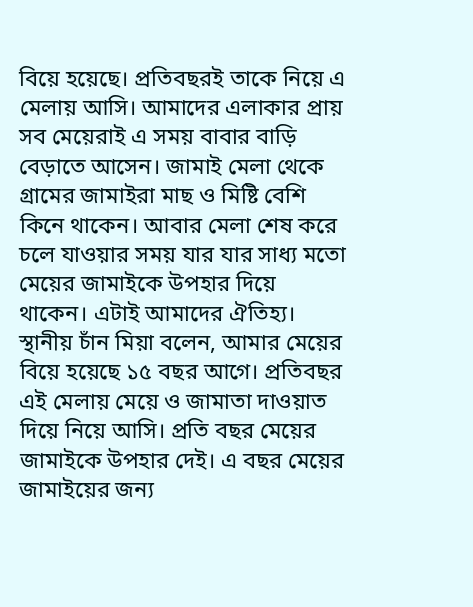বিয়ে হয়েছে। প্রতিবছরই তাকে নিয়ে এ মেলায় আসি। আমাদের এলাকার প্রায় সব মেয়েরাই এ সময় বাবার বাড়ি বেড়াতে আসেন। জামাই মেলা থেকে গ্রামের জামাইরা মাছ ও মিষ্টি বেশি কিনে থাকেন। আবার মেলা শেষ করে চলে যাওয়ার সময় যার যার সাধ্য মতো মেয়ের জামাইকে উপহার দিয়ে থাকেন। এটাই আমাদের ঐতিহ্য।
স্থানীয় চাঁন মিয়া বলেন, আমার মেয়ের বিয়ে হয়েছে ১৫ বছর আগে। প্রতিবছর এই মেলায় মেয়ে ও জামাতা দাওয়াত দিয়ে নিয়ে আসি। প্রতি বছর মেয়ের জামাইকে উপহার দেই। এ বছর মেয়ের জামাইয়ের জন্য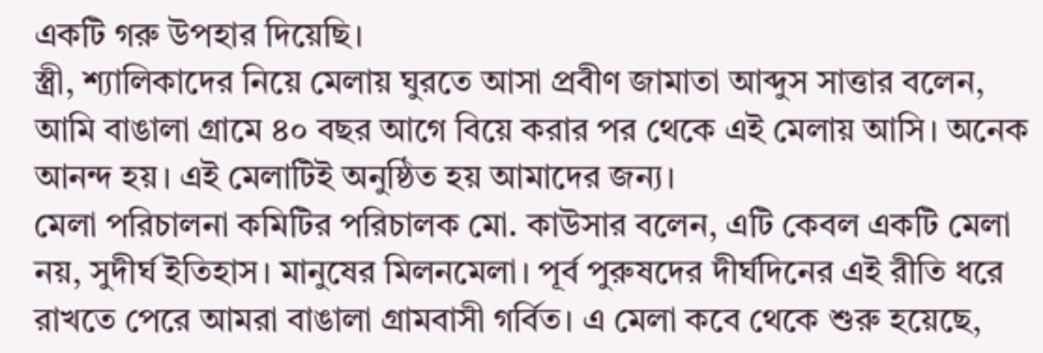একটি গরু উপহার দিয়েছি।
স্ত্রী, শ্যালিকাদের নিয়ে মেলায় ঘুরতে আসা প্রবীণ জামাতা আব্দুস সাত্তার বলেন, আমি বাঙালা গ্রামে ৪০ বছর আগে বিয়ে করার পর থেকে এই মেলায় আসি। অনেক আনন্দ হয়। এই মেলাটিই অনুষ্ঠিত হয় আমাদের জন্য।
মেলা পরিচালনা কমিটির পরিচালক মো. কাউসার বলেন, এটি কেবল একটি মেলা নয়, সুদীর্ঘ ইতিহাস। মানুষের মিলনমেলা। পূর্ব পুরুষদের দীর্ঘদিনের এই রীতি ধরে রাখতে পেরে আমরা বাঙালা গ্রামবাসী গর্বিত। এ মেলা কবে থেকে শুরু হয়েছে,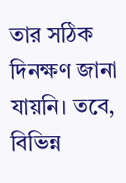তার সঠিক দিনক্ষণ জানা যায়নি। তবে, বিভিন্ন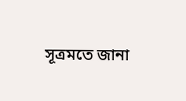সূত্রমতে জানা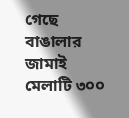গেছে বাঙালার জামাই মেলাটি ৩০০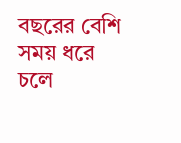বছরের বেশি সময় ধরে চলে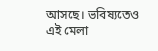আসছে। ভবিষ্যতেও এই মেলা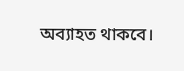অব্যাহত থাকবে।